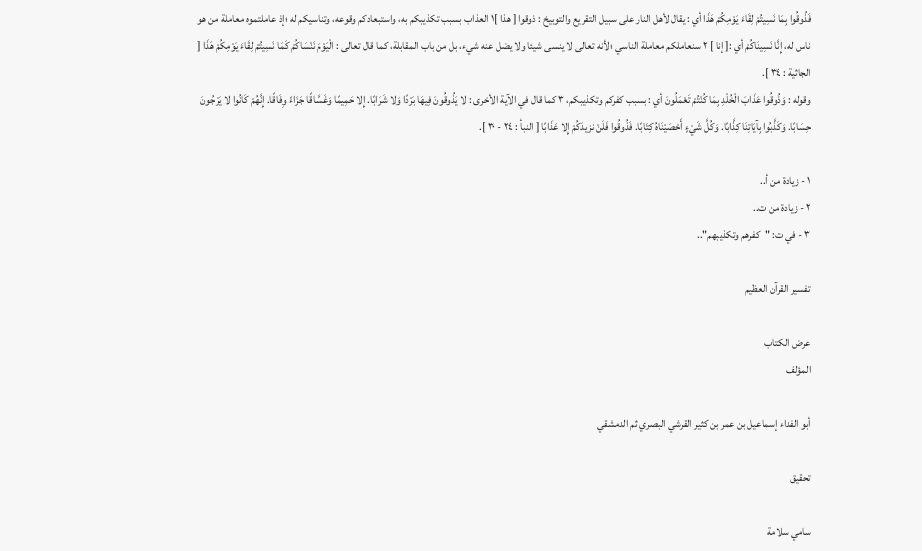فَذُوقُوا بِمَا نَسِيتُمْ لِقَاءَ يَوْمِكُمْ هَذَا أي : يقال لأهل النار على سبيل التقريع والتوبيخ : ذوقوا [ هذا ]١ العذاب بسبب تكذيبكم به، واستبعادكم وقوعه، وتناسيكم له ؛إذ عاملتموه معاملة من هو ناس له، إِنَّا نَسِينَاكُمْ أي :[ إنا ] ٢ سنعاملكم معاملة الناسي ؛لأنه تعالى لا ينسى شيئا ولا يضل عنه شيء، بل من باب المقابلة، كما قال تعالى : الْيَوْمَ نَنْسَاكُمْ كَمَا نَسِيتُمْ لِقَاءَ يَوْمِكُمْ هَذَا [ الجاثية : ٣٤ ].
وقوله : وَذُوقُوا عَذَابَ الْخُلْدِ بِمَا كُنْتُمْ تَعْمَلُونَ أي : بسبب كفركم وتكذيبكم، ٣ كما قال في الآية الأخرى : لا يَذُوقُونَ فِيهَا بَرْدًا وَلا شَرَابًا. إِلا حَمِيمًا وَغَسَّاقًا جَزَاءً وِفَاقًا. إِنَّهُمْ كَانُوا لا يَرْجُونَ حِسَابًا. وَكَذَّبُوا بِآيَاتِنَا كِذَّابًا. وَكُلَّ شَيْءٍ أَحْصَيْنَاهُ كِتَابًا. فَذُوقُوا فَلَنْ نزيدَكُمْ إِلا عَذَابًا [ النبأ : ٢٤ - ٣٠ ].

١ - زيادة من أ..
٢ - زيادة من ت..
٣ - في ت: "كفرهم وتكذيبهم"..

تفسير القرآن العظيم

عرض الكتاب
المؤلف

أبو الفداء إسماعيل بن عمر بن كثير القرشي البصري ثم الدمشقي

تحقيق

سامي سلامة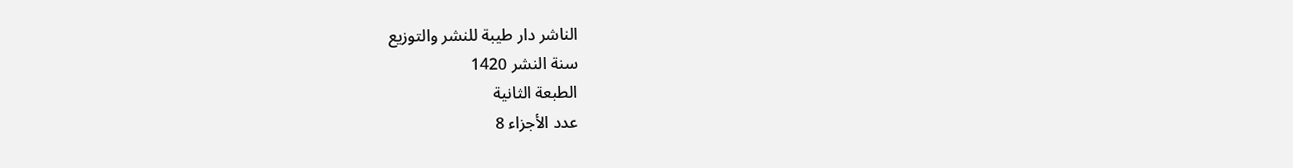الناشر دار طيبة للنشر والتوزيع
سنة النشر 1420
الطبعة الثانية
عدد الأجزاء 8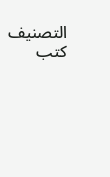التصنيف كتب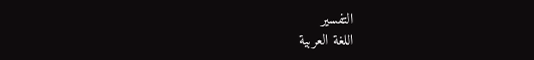التفسير
اللغة العربية